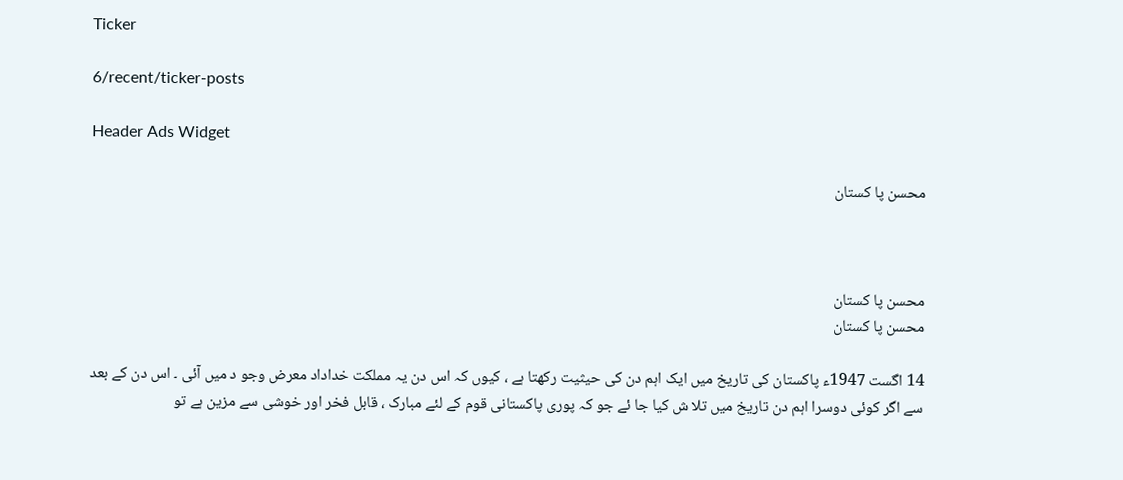Ticker

6/recent/ticker-posts

Header Ads Widget

محسن پا کستان



محسن پا کستان
محسن پا کستان

14 اگست 1947ء پاکستان کی تاریخ میں ایک اہم دن کی حیثیت رکھتا ہے ، کیوں کہ اس دن یہ مملکت خداداد معرض وجو د میں آئی ۔ اس دن کے بعد سے اگر کوئی دوسرا اہم دن تاریخ میں تلا ش کیا جا ئے جو کہ پوری پاکستانی قوم کے لئے مبارک ، قابل فخر اور خوشی سے مزین ہے تو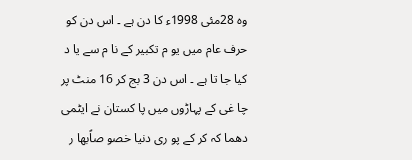وہ 28مئی 1998ء کا دن ہے ۔ اس دن کو حرف عام میں یو م تکبیر کے نا م سے یا د کیا جا تا ہے ۔ اس دن 3 بج کر 16 منٹ پر چا غی کے پہاڑوں میں پا کستان نے ایٹمی دھما کہ کر کے پو ری دنیا خصو صاًبھا ر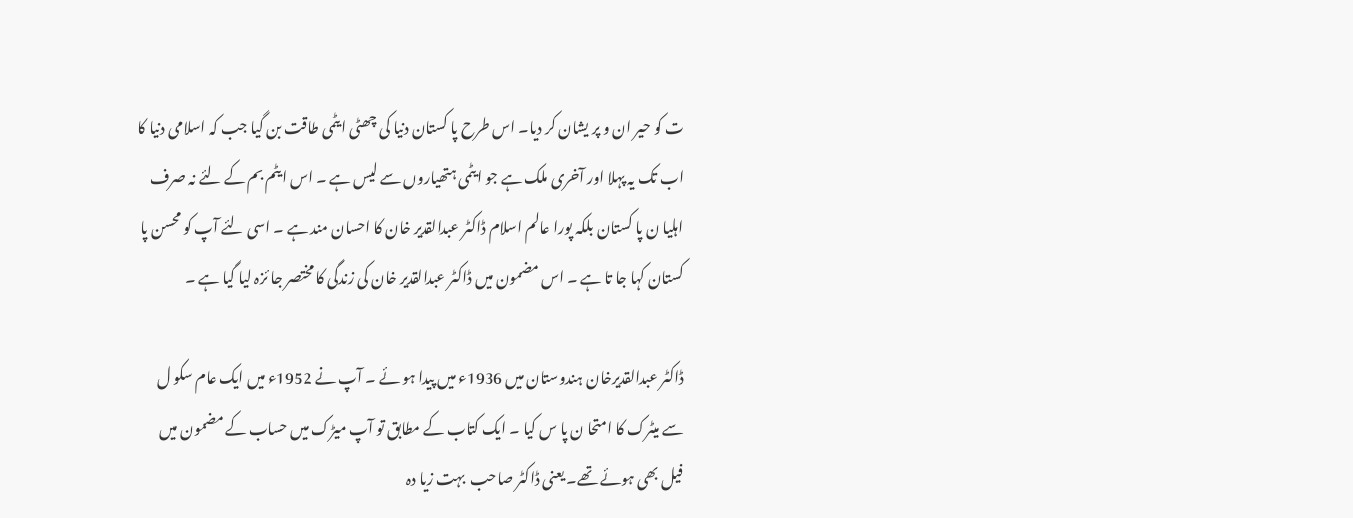ت کو حیر ان و پر یشان کر دیا۔ اس طرح پا کستان دنیا کی چھٹی ایٹمی طاقت بن گیا جب کہ اسلامی دنیا کا اب تک یہ پہلا اور آخری ملک ہے جو ایٹمی ہتھیاروں سے لیس ہے ۔ اس ایٹم بم کے لئے نہ صرف اہلیا ن پا کستان بلکہ پورا عالم اسلام ڈاکٹر عبدالقدیر خان کا احسان مند ہے ۔ اسی لئے آپ کو محسن پا کستان کہا جا تا ہے ۔ اس مضمون میں ڈاکٹر عبدالقدیر خان کی زندگی کا مختصر جا ئزہ لیا گیا ہے ۔

ڈاکٹر عبدالقدیرخان ہندوستان میں 1936ء میں پیدا ہو ئے ۔ آپ نے 1952ء میں ایک عام سکو ل سے میٹرک کا امتحا ن پا س کیا ۔ ایک کتاب کے مطابق تو آپ میڑک میں حساب کے مضمون میں فیل بھی ہوئے تھے۔ یعنی ڈاکٹر صاحب  بہت زیا دہ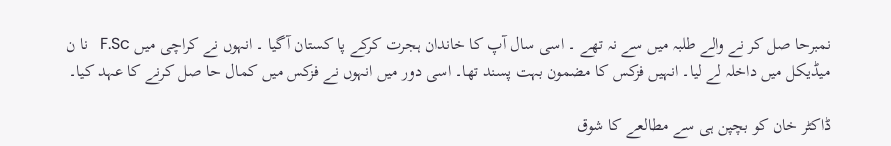نمبرحا صل کر نے والے طلبہ میں سے نہ تھے ۔ اسی سال آپ کا خاندان ہجرت کرکے پا کستان آگیا ۔ انہوں نے کراچی میں F.Sc   نا ن میڈیکل میں داخلہ لے لیا۔ انہیں فزکس کا مضمون بہت پسند تھا۔ اسی دور میں انہوں نے فزکس میں کمال حا صل کرنے کا عہد کیا۔

ڈاکٹر خان کو بچپن ہی سے مطالعے کا شوق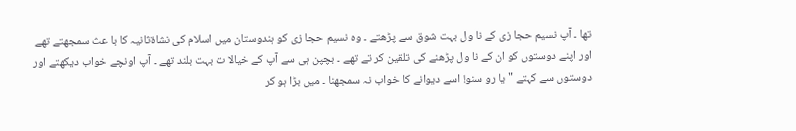تھا ۔ آپ نسیم حجا زی کے نا ول بہت شوق سے پڑھتے ۔ وہ نسیم حجا زی کو ہندوستان میں اسلام کی نشاۃثانیہ کا با عث سمجھتے تھے اور اپنے دوستوں کو ان کے نا ول پڑھنے کی تلقین کر تے تھے ۔ بچپن ہی سے آپ کے خیالا ت بہت بلند تھے ۔ آپ اونچے خواب دیکھتے اور دوستوں سے کہتے "یا رو سنو! اسے دیوانے کا خواب نہ سمجھنا ۔ میں بڑا ہو کر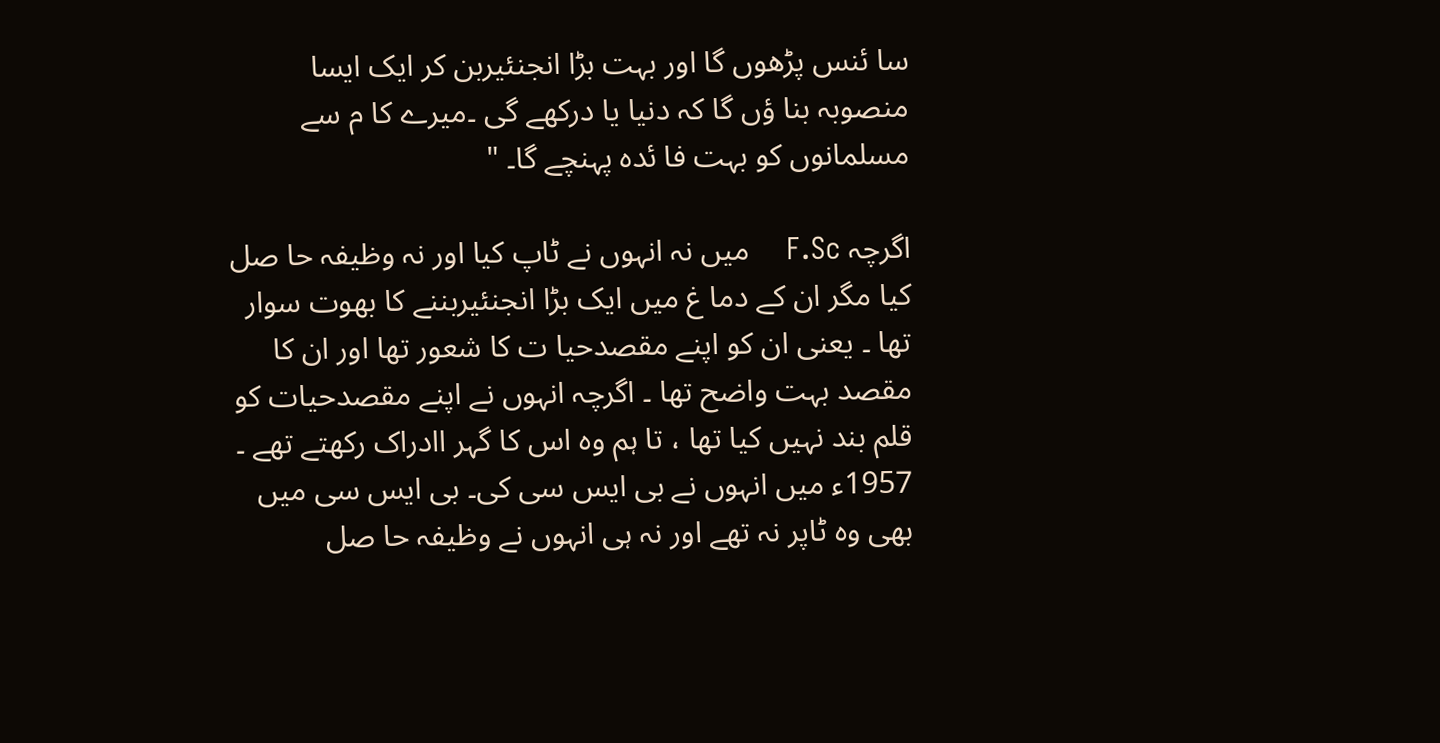سا ئنس پڑھوں گا اور بہت بڑا انجنئیربن کر ایک ایسا منصوبہ بنا ؤں گا کہ دنیا یا درکھے گی ۔میرے کا م سے مسلمانوں کو بہت فا ئدہ پہنچے گا۔ "

اگرچہ F.Sc    میں نہ انہوں نے ٹاپ کیا اور نہ وظیفہ حا صل کیا مگر ان کے دما غ میں ایک بڑا انجنئیربننے کا بھوت سوار تھا ۔ یعنی ان کو اپنے مقصدحیا ت کا شعور تھا اور ان کا مقصد بہت واضح تھا ۔ اگرچہ انہوں نے اپنے مقصدحیات کو قلم بند نہیں کیا تھا ، تا ہم وہ اس کا گہر اادراک رکھتے تھے ۔ 1957ء میں انہوں نے بی ایس سی کی۔ بی ایس سی میں بھی وہ ٹاپر نہ تھے اور نہ ہی انہوں نے وظیفہ حا صل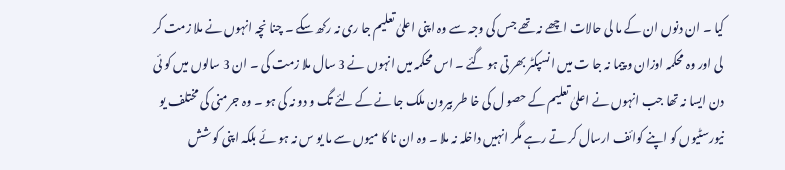کیا ۔ ان دنوں ان کے ما لی حالات اچھے نہ تھے جس کی وجہ سے وہ اپنی اعلیٰ تعلیم جا ری نہ رکھ سکے ۔ چنا نچہ انہوں نے ملا زمت کر لی اور وہ محکمہ اوزان و پیما نہ جا ت میں انسپکٹر بھر تی ہو گئے ۔ اس محکمہ میں انہوں نے 3 سال ملا زمت کی ۔ ان 3 سالوں میں کو ئی دن ایسا نہ تھا جب انہوں نے اعلیٰ تعلیم کے حصو ل کی خا طر بیرون ملک جا نے کے لئے تگ و دو نہ کی ہو ۔ وہ جرمنی کی مختلف یو نیورسٹیوں کو اپنے کوائف ارسال کر تے رہے مگر انہیں داخلہ نہ ملا ۔ وہ ان نا کا میوں سے ما یو س نہ ہو ئے بلکہ اپنی کو شش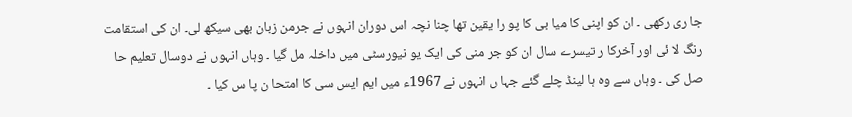جا ری رکھی ۔ ان کو اپنی کا میا بی کا پو را یقین تھا چنا نچہ اس دوران انہوں نے جرمن زبان بھی سیکھ لی۔ ان کی استقامت رنگ لا ئی اور آخرکا ر تیسرے سال ان کو جر منی کی ایک یو نیورسٹی میں داخلہ مل گیا ۔ وہاں انہوں نے دوسال تعلیم حا صل کی ۔ وہاں سے وہ ہا لینڈ چلے گئے جہا ں انہوں نے 1967ء میں ایم ایس سی کا امتحا ن پا س کیا ۔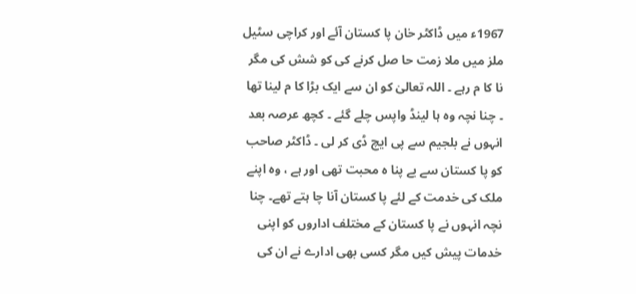1967ء میں ڈاکٹر خان پا کستان آئے اور کراچی سٹیل ملز میں ملا زمت حا صل کرنے کی کو شش کی مگر نا کا م رہے ۔ اللہ تعالیٰ کو ان سے ایک بڑا کا م لینا تھا ۔ چنا نچہ وہ ہا لینڈ واپس چلے گئے ۔ کچھ عرصہ بعد انہوں نے بلجیم سے پی ایچ ڈی کر لی ۔ ڈاکٹر صاحب کو پا کستان سے بے پنا ہ محبت تھی اور ہے ، وہ اپنے ملک کی خدمت کے لئے پا کستان آنا چا ہتے تھے۔ چنا نچہ انہوں نے پا کستان کے مختلف اداروں کو اپنی خدمات پیش کیں مگر کسی بھی ادارے نے ان کی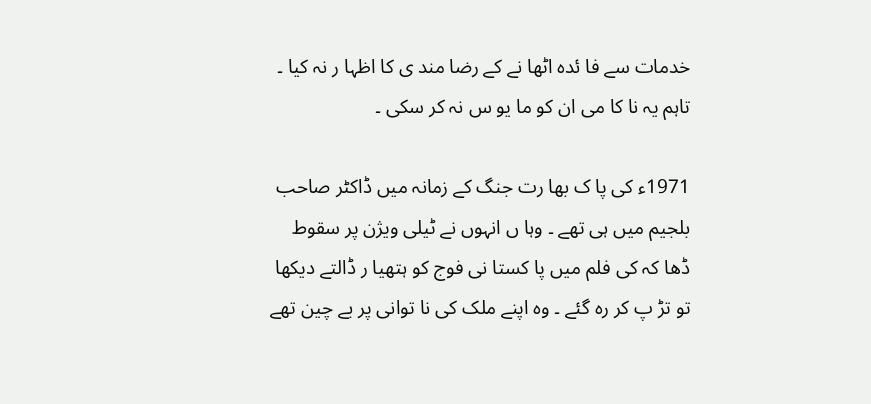خدمات سے فا ئدہ اٹھا نے کے رضا مند ی کا اظہا ر نہ کیا ۔ تاہم یہ نا کا می ان کو ما یو س نہ کر سکی ۔

1971ء کی پا ک بھا رت جنگ کے زمانہ میں ڈاکٹر صاحب بلجیم میں ہی تھے ۔ وہا ں انہوں نے ٹیلی ویژن پر سقوط ڈھا کہ کی فلم میں پا کستا نی فوج کو ہتھیا ر ڈالتے دیکھا تو تڑ پ کر رہ گئے ۔ وہ اپنے ملک کی نا توانی پر بے چین تھے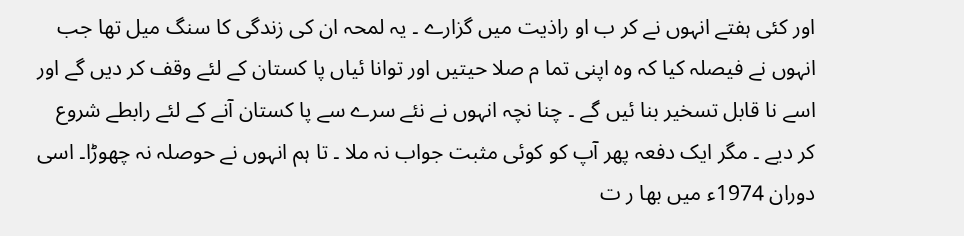اور کئی ہفتے انہوں نے کر ب او راذیت میں گزارے ۔ یہ لمحہ ان کی زندگی کا سنگ میل تھا جب انہوں نے فیصلہ کیا کہ وہ اپنی تما م صلا حیتیں اور توانا ئیاں پا کستان کے لئے وقف کر دیں گے اور اسے نا قابل تسخیر بنا ئیں گے ۔ چنا نچہ انہوں نے نئے سرے سے پا کستان آنے کے لئے رابطے شروع کر دیے ۔ مگر ایک دفعہ پھر آپ کو کوئی مثبت جواب نہ ملا ۔ تا ہم انہوں نے حوصلہ نہ چھوڑا۔ اسی دوران 1974ء میں بھا ر ت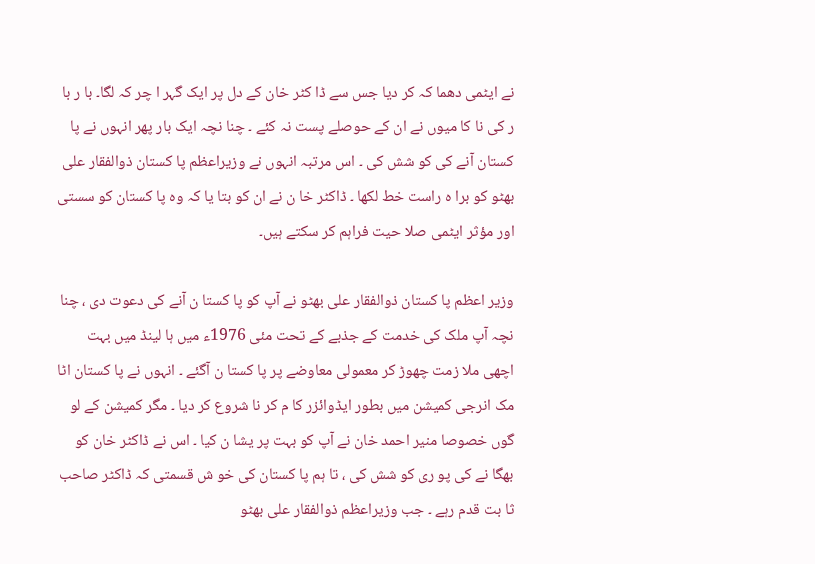نے ایٹمی دھما کہ کر دیا جس سے ڈا کٹر خان کے دل پر ایک گہر ا چر کہ لگا۔ با ر با ر کی نا کا میوں نے ان کے حوصلے پست نہ کئے ۔ چنا نچہ ایک بار پھر انہوں نے پا کستان آنے کی کو شش کی ۔ اس مرتبہ انہوں نے وزیراعظم پا کستان ذوالفقار علی بھٹو کو برا ہ راست خط لکھا ۔ ڈاکٹر خا ن نے ان کو بتا یا کہ وہ پا کستان کو سستی اور مؤثر ایٹمی صلا حیت فراہم کر سکتے ہیں۔

وزیر اعظم پا کستان ذوالفقار علی بھٹو نے آپ کو پا کستا ن آنے کی دعوت دی ، چنا نچہ آپ ملک کی خدمت کے جذبے کے تحت مئی 1976ء میں ہا لینڈ میں بہت اچھی ملا زمت چھوڑ کر معمولی معاوضے پر پا کستا ن آگئے ۔ انہوں نے پا کستان اٹا مک انرجی کمیشن میں بطور ایڈوائزر کا م کر نا شروع کر دیا ۔ مگر کمیشن کے لو گوں خصوصا منیر احمد خان نے آپ کو بہت پر یشا ن کیا ۔ اس نے ڈاکٹر خان کو بھگا نے کی پو ری کو شش کی ، تا ہم پا کستان کی خو ش قسمتی کہ ڈاکٹر صاحب ثا بت قدم رہے ۔ جب وزیراعظم ذوالفقار علی بھٹو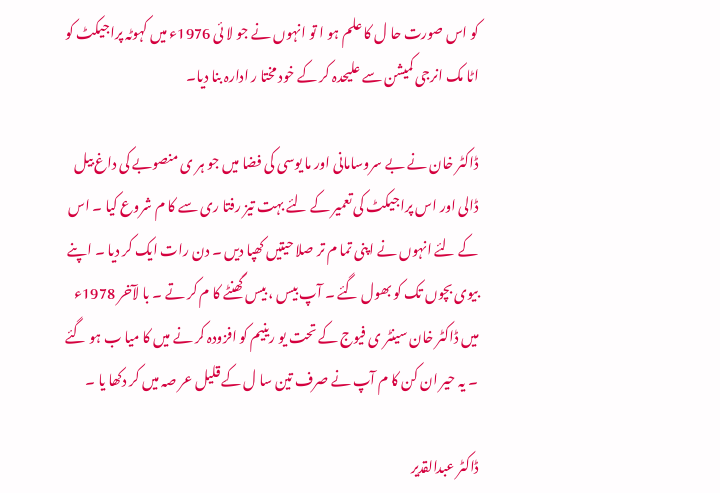کو اس صورت حا ل کا علم ہو ا تو انہوں نے جو لا ئی 1976ء میں کہوٹہ پراجیکٹ کو اٹا مک انرجی کمیشن سے علیحدہ کر کے خود مختا ر ادارہ بنا دیا۔

ڈاکٹر خان نے بے سروسامانی اور ما یوسی کی فضا میں جو ہر ی منصوبے کی داغ بیل ڈالی اور اس پراجیکٹ کی تعمیر کے لئے بہت تیز رفتا ری سے کا م شروع کیا ۔ اس کے لئے انہوں نے اپنی تما م تر صلا حیتیں کھپا دیں ۔ دن رات ایک کر دیا ۔ اپنے بیوی بچوں تک کو بھول گئے ۔ آپ بیس ، بیس گھنٹے کا م کر تے ۔ با لآخر 1978ء میں ڈاکٹر خان سینٹر ی فیوج کے تحت یو رینیم کو افزودہ کر نے میں کا میا ب ہو گئے ۔ یہ حیر ان کن کا م آپ نے صرف تین سا ل کے قلیل عر صہ میں کر دکھا یا ۔

ڈاکٹر عبدالقدیر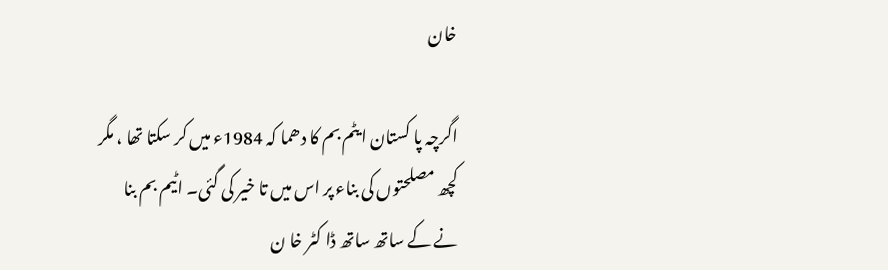خان

اگرچہ پا کستان ایٹم بم کا دھما کہ 1984ء میں کر سکتا تھا ، مگر کچھ مصلحتوں کی بناء پر اس میں تا خیر کی گئی۔ اٹیم بم بنا نے کے ساتھ ساتھ ڈا کٹر خا ن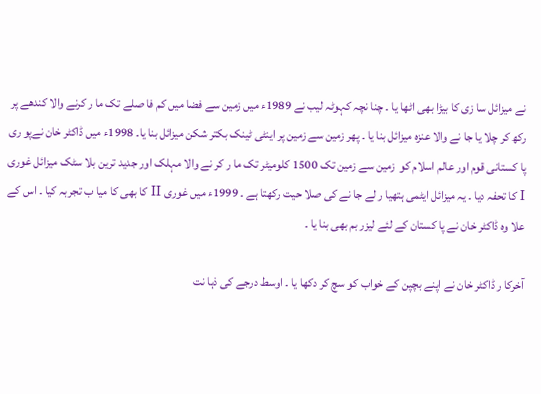نے میزائل سا زی کا بیڑا بھی اٹھا یا ۔ چنا نچہ کہوٹہ لیب نے 1989ء میں زمین سے فضا میں کم فا صلے تک ما ر کرنے والا کندھے پر رکھ کر چلا یا جا نے والا عنزہ میزائل بنا یا ۔ پھر زمین سے زمین پر اینٹی ٹینک بکتر شکن میزائل بنا یا۔ 1998ء میں ڈاکٹر خان نےپو ری پا کستانی قوم اور عالم اسلام کو  زمین سے زمین تک 1500 کلومیٹر تک ما ر کر نے والا مہلک اور جدید ترین بلا سٹک میزائل غوری I کا تحفہ دیا ۔ یہ میزائل ایٹمی ہتھیا ر لے جا نے کی صلا حیت رکھتا ہے ۔ 1999ء میں غوری II کا بھی کا میا ب تجربہ کیا ۔ اس کے علا وہ ڈاکٹر خان نے پا کستان کے لئے لیزر بم بھی بنا یا ۔

آخرکا ر ڈاکٹر خان نے اپنے بچپن کے خواب کو سچ کر دکھا یا ۔ اوسط درجے کی ذہا نت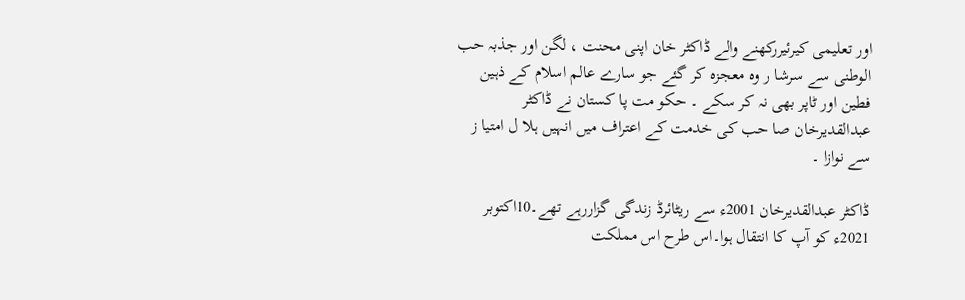اور تعلیمی کیرئیررکھنے والے ڈاکٹر خان اپنی محنت ، لگن اور جذبہ حب الوطنی سے سرشا ر وہ معجزہ کر گئے جو سارے عالم اسلام کے ذہین فطین اور ٹاپر بھی نہ کر سکے ۔ حکو مت پا کستان نے ڈاکٹر عبدالقدیرخان صا حب کی خدمت کے اعتراف میں انہیں ہلا ل امتیا ز سے نوازا ۔

ڈاکٹر عبدالقدیرخان 2001ء سے ریٹائرڈ زندگی گزاررہے تھے۔10اکتوبر 2021ء کو آپ کا انتقال ہوا۔اس طرح اس مملکت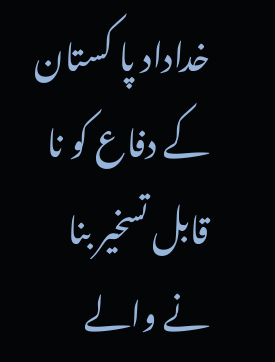خداداد پا کستان کے دفاع کو نا قابل تسخیر بنا نے والے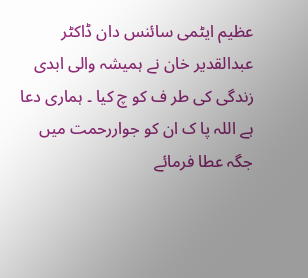عظیم ایٹمی سائنس دان ڈاکٹر عبدالقدیر خان نے ہمیشہ والی ابدی زندگی کی طر ف کو چ کیا ۔ ہماری دعا ہے اللہ پا ک ان کو جواررحمت میں جگہ عطا فرمائے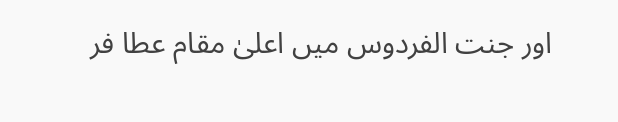اور جنت الفردوس میں اعلیٰ مقام عطا فر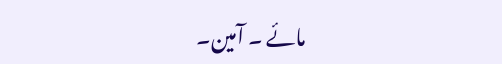مائے ۔ آمین۔